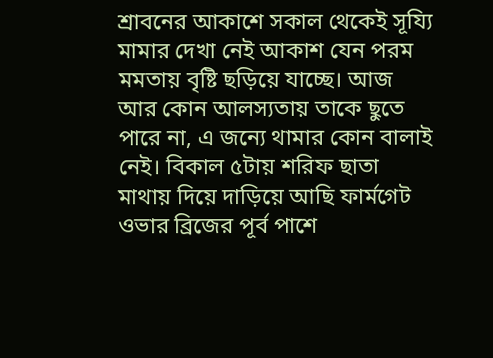শ্রাবনের আকাশে সকাল থেকেই সূয্যি মামার দেখা নেই আকাশ যেন পরম মমতায় বৃষ্টি ছড়িয়ে যাচ্ছে। আজ আর কোন আলস্যতায় তাকে ছুতে পারে না, এ জন্যে থামার কোন বালাই নেই। বিকাল ৫টায় শরিফ ছাতা মাথায় দিয়ে দাড়িয়ে আছি ফার্মগেট ওভার ব্রিজের পূর্ব পাশে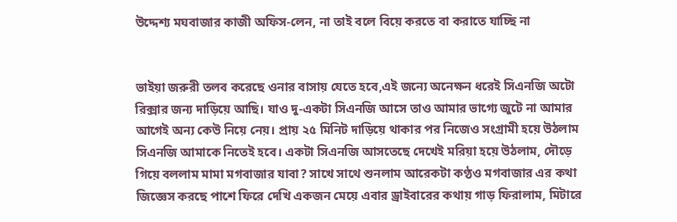উদ্দেশ্য মঘবাজার কাজী অফিস-লেন, না তাই বলে বিয়ে করতে বা করাতে যাচ্ছি না


ভাইয়া জরুরী তলব করেছে ওনার বাসায় যেতে হবে,এই জন্যে অনেক্ষন ধরেই সিএনজি অটো রিক্সার জন্য দাড়িয়ে আছি। যাও দু-একটা সিএনজি আসে তাও আমার ভাগ্যে জুটে না আমার আগেই অন্য কেউ নিয়ে নেয়। প্রায় ২৫ মিনিট দাড়িয়ে থাকার পর নিজেও সংগ্রামী হয়ে উঠলাম সিএনজি আমাকে নিতেই হবে। একটা সিএনজি আসতেছে দেখেই মরিয়া হয়ে উঠলাম, দৌড়ে গিয়ে বললাম মামা মগবাজার যাবা? সাখে সাথে শুনলাম আরেকটা কণ্ঠও মগবাজার এর কথা জিজ্ঞেস করছে পাশে ফিরে দেখি একজন মেয়ে এবার ড্রাইবারের কথায় গাড় ফিরালাম, মিটারে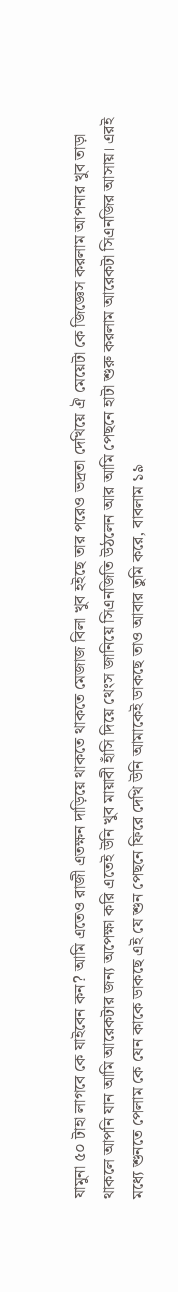যামুনা ৫০ টাহা লাগবে কে যাইবেন কন? আমি এতেও রাজী এতক্ষন দাড়িয়ে থাকতে থাকতে মেজাজ বিলা খুব হইছে তার পরেও ভদ্রতা দেখিয়ে ঐ মেয়েটা কে জিজ্ঞেস করলাম আপনার খুব তাড়া থাকলে আপনি যান আমি আরেকটার জন্য অপেক্ষা করি এতেই উনি খুব মায়াবী হাঁসি দিয়ে থেংস জানিয়ে সিএনজিতি উঠলেন আর আমি পেছনে হাটা শুরু করলাম আরেকটা সিএনজির আসায়। এরই মধ্যে শুনতে পেলাম কে যেন কাকে ডাকছে এই যে শুন পেছনে ফিরে দেখি উনি আমাকেই ডাকছে তাও আবার তুমি করে, বাবলাম ১৯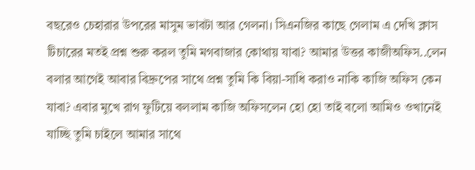বছরেও চেহারার উপরের মাসুম ভাবটা আর গেলনা। সিএনজির কাছে গেলাম এ দেখি ক্লাস টিচারের মতই প্রশ্ন শুরু করল তুমি মগবাজার কোথায় যাবা? আমার উত্তর কাজীঅফিস..লেন বলার আগেই আবার বিদ্রুপের সাথে প্রশ্ন তুমি কি বিয়া-সাধি করাও নাকি কাজি অফিস কেন যাবা? এবার মুখে রাগ ফুটিয়ে বললাম কাজি অফিসলেন হো হো তাই বলো আমিও ওখানেই যাচ্ছি তুমি চাইলে আমার সাথে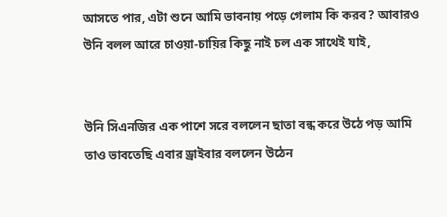আসতে পার, এটা শুনে আমি ভাবনায় পড়ে গেলাম কি করব? আবারও উনি বলল আরে চাওয়া-চায়ির কিছু নাই চল এক সাথেই যাই,


উনি সিএনজির এক পাশে সরে বললেন ছাতা বন্ধ করে উঠে পড় আমি তাও ভাবতেছি এবার ড্রাইবার বললেন উঠেন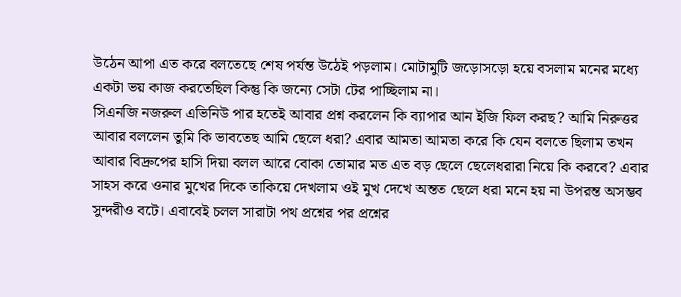উঠেন আপা এত করে বলতেছে শেষ পর্যন্ত উঠেই পড়লাম। মোটামুটি জড়োসড়ো হয়ে বসলাম মনের মধ্যে একটা ভয় কাজ করতেছিল কিন্তু কি জন্যে সেটা টের পাচ্ছিলাম না।
সিএনজি নজরুল এভিনিউ পার হতেই আবার প্রশ্ন করলেন কি ব্যাপার আন ইজি ফিল করছ? আমি নিরুত্তর আবার বললেন তুমি কি ভাবতেছ আমি ছেলে ধরা? এবার আমতা আমতা করে কি যেন বলতে ছিলাম তখন আবার বিদ্রুপের হাসি দিয়া বলল আরে বোকা তোমার মত এত বড় ছেলে ছেলেধরারা নিয়ে কি করবে? এবার সাহস করে ওনার মুখের দিকে তাকিয়ে দেখলাম ওই মুখ দেখে অন্তত ছেলে ধরা মনে হয় না উপরন্ত অসম্ভব সুন্দরীও বটে। এবাবেই চলল সারাটা পথ প্রশ্নের পর প্রশ্নের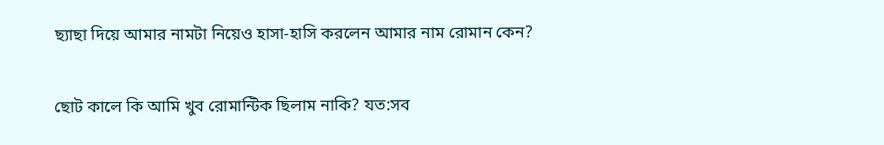ছ্যাছা দিয়ে আমার নামটা নিয়েও হাসা-হাসি করলেন আমার নাম রোমান কেন?

ছোট কালে কি আমি খুব রোমান্টিক ছিলাম নাকি? যত:সব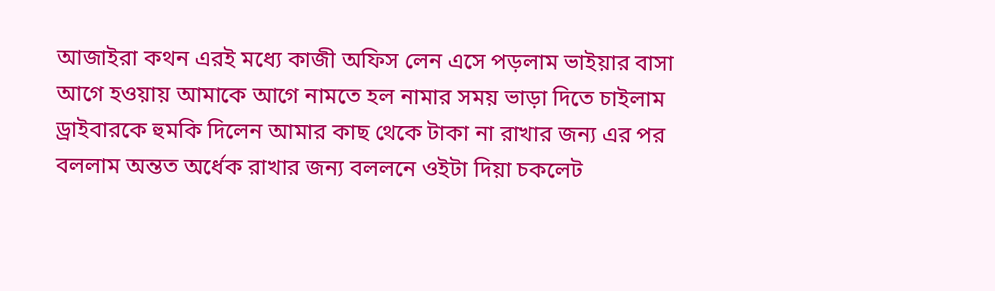আজাইরা কথন এরই মধ্যে কাজী অফিস লেন এসে পড়লাম ভাইয়ার বাসা আগে হওয়ায় আমাকে আগে নামতে হল নামার সময় ভাড়া দিতে চাইলাম ড্রাইবারকে হুমকি দিলেন আমার কাছ থেকে টাকা না রাখার জন্য এর পর বললাম অন্তত অর্ধেক রাখার জন্য বললনে ওইটা দিয়া চকলেট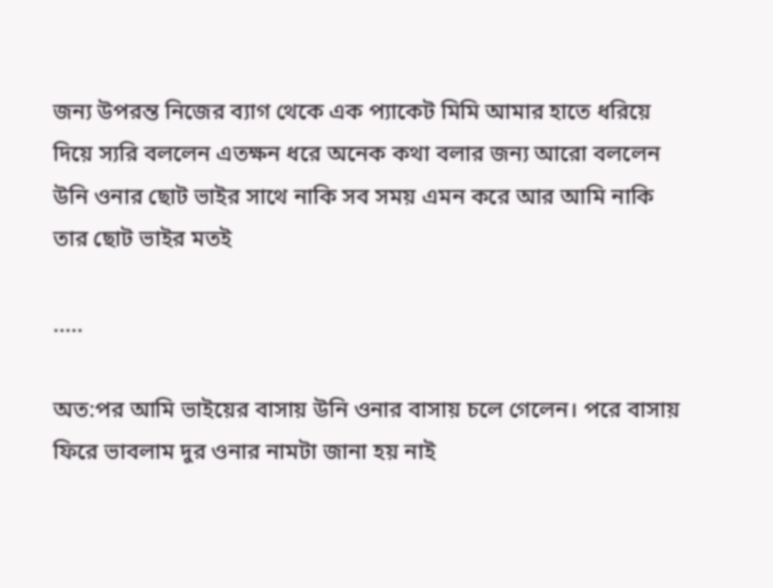জন্য উপরন্ত নিজের ব্যাগ থেকে এক প্যাকেট মিমি আমার হাতে ধরিয়ে দিয়ে স্যরি বললেন এতক্ষন ধরে অনেক কথা বলার জন্য আরো বললেন উনি ওনার ছোট ভাইর সাথে নাকি সব সময় এমন করে আর আমি নাকি তার ছোট ভাইর মতই

.....

অত:পর আমি ভাইয়ের বাসায় উনি ওনার বাসায় চলে গেলেন। পরে বাসায় ফিরে ভাবলাম দুর ওনার নামটা জানা হয় নাই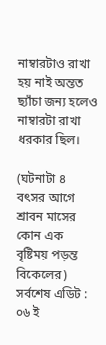নাম্বারটাও রাখা হয় নাই অন্তত ছ্যাঁচা জন্য হলেও নাম্বারটা রাখা ধরকার ছিল।

(ঘটনাটা ৪ বৎসর আগে শ্রাবন মাসের কোন এক বৃষ্টিময় পড়ন্ত বিকেলের)
সর্বশেষ এডিট : ০৬ ই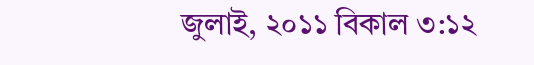জুলাই, ২০১১ বিকাল ৩:১২